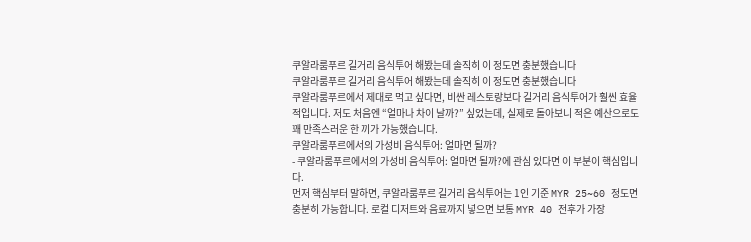쿠알라룸푸르 길거리 음식투어 해봤는데 솔직히 이 정도면 충분했습니다
쿠알라룸푸르 길거리 음식투어 해봤는데 솔직히 이 정도면 충분했습니다
쿠알라룸푸르에서 제대로 먹고 싶다면, 비싼 레스토랑보다 길거리 음식투어가 훨씬 효율적입니다. 저도 처음엔 “얼마나 차이 날까?” 싶었는데, 실제로 돌아보니 적은 예산으로도 꽤 만족스러운 한 끼가 가능했습니다.
쿠알라룸푸르에서의 가성비 음식투어: 얼마면 될까?
- 쿠알라룸푸르에서의 가성비 음식투어: 얼마면 될까?에 관심 있다면 이 부분이 핵심입니다.
먼저 핵심부터 말하면, 쿠알라룸푸르 길거리 음식투어는 1인 기준 MYR 25~60 정도면 충분히 가능합니다. 로컬 디저트와 음료까지 넣으면 보통 MYR 40 전후가 가장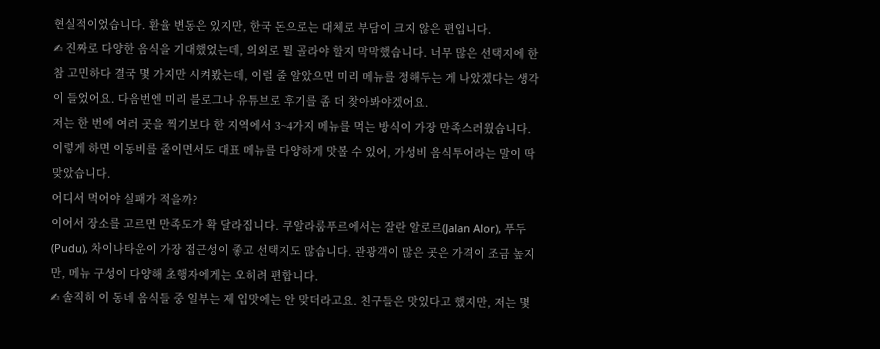현실적이었습니다. 환율 변동은 있지만, 한국 돈으로는 대체로 부담이 크지 않은 편입니다.
✍ 진짜로 다양한 음식을 기대했었는데, 의외로 뭘 골라야 할지 막막했습니다. 너무 많은 선택지에 한참 고민하다 결국 몇 가지만 시켜봤는데, 이럴 줄 알았으면 미리 메뉴를 정해두는 게 나았겠다는 생각이 들었어요. 다음번엔 미리 블로그나 유튜브로 후기를 좀 더 찾아봐야겠어요.
저는 한 번에 여러 곳을 찍기보다 한 지역에서 3~4가지 메뉴를 먹는 방식이 가장 만족스러웠습니다. 이렇게 하면 이동비를 줄이면서도 대표 메뉴를 다양하게 맛볼 수 있어, 가성비 음식투어라는 말이 딱 맞았습니다.
어디서 먹어야 실패가 적을까?
이어서 장소를 고르면 만족도가 확 달라집니다. 쿠알라룸푸르에서는 잘란 알로르(Jalan Alor), 푸두(Pudu), 차이나타운이 가장 접근성이 좋고 선택지도 많습니다. 관광객이 많은 곳은 가격이 조금 높지만, 메뉴 구성이 다양해 초행자에게는 오히려 편합니다.
✍ 솔직히 이 동네 음식들 중 일부는 제 입맛에는 안 맞더라고요. 친구들은 맛있다고 했지만, 저는 몇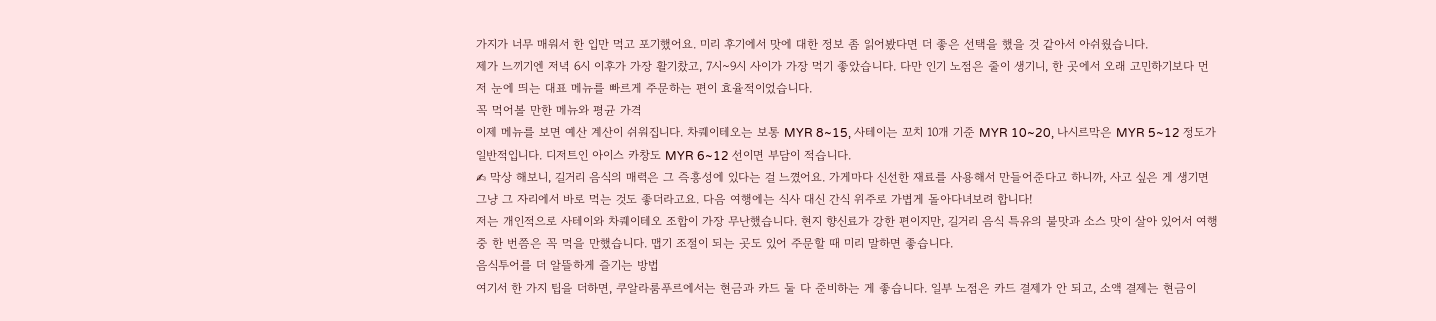가지가 너무 매워서 한 입만 먹고 포기했어요. 미리 후기에서 맛에 대한 정보 좀 읽어봤다면 더 좋은 선택을 했을 것 같아서 아쉬웠습니다.
제가 느끼기엔 저녁 6시 이후가 가장 활기찼고, 7시~9시 사이가 가장 먹기 좋았습니다. 다만 인기 노점은 줄이 생기니, 한 곳에서 오래 고민하기보다 먼저 눈에 띄는 대표 메뉴를 빠르게 주문하는 편이 효율적이었습니다.
꼭 먹어볼 만한 메뉴와 평균 가격
이제 메뉴를 보면 예산 계산이 쉬워집니다. 차퀘이테오는 보통 MYR 8~15, 사테이는 꼬치 10개 기준 MYR 10~20, 나시르막은 MYR 5~12 정도가 일반적입니다. 디저트인 아이스 카창도 MYR 6~12 선이면 부담이 적습니다.
✍ 막상 해보니, 길거리 음식의 매력은 그 즉흥성에 있다는 걸 느꼈어요. 가게마다 신선한 재료를 사용해서 만들어준다고 하니까, 사고 싶은 게 생기면 그냥 그 자리에서 바로 먹는 것도 좋더라고요. 다음 여행에는 식사 대신 간식 위주로 가볍게 돌아다녀보려 합니다!
저는 개인적으로 사테이와 차퀘이테오 조합이 가장 무난했습니다. 현지 향신료가 강한 편이지만, 길거리 음식 특유의 불맛과 소스 맛이 살아 있어서 여행 중 한 번쯤은 꼭 먹을 만했습니다. 맵기 조절이 되는 곳도 있어 주문할 때 미리 말하면 좋습니다.
음식투어를 더 알뜰하게 즐기는 방법
여기서 한 가지 팁을 더하면, 쿠알라룸푸르에서는 현금과 카드 둘 다 준비하는 게 좋습니다. 일부 노점은 카드 결제가 안 되고, 소액 결제는 현금이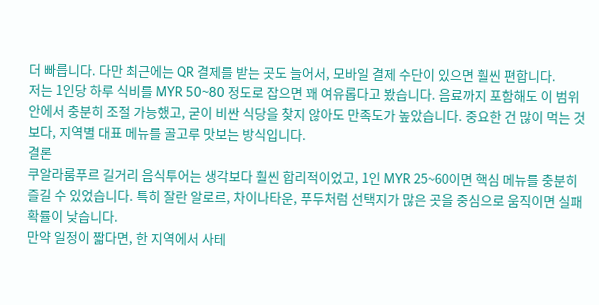더 빠릅니다. 다만 최근에는 QR 결제를 받는 곳도 늘어서, 모바일 결제 수단이 있으면 훨씬 편합니다.
저는 1인당 하루 식비를 MYR 50~80 정도로 잡으면 꽤 여유롭다고 봤습니다. 음료까지 포함해도 이 범위 안에서 충분히 조절 가능했고, 굳이 비싼 식당을 찾지 않아도 만족도가 높았습니다. 중요한 건 많이 먹는 것보다, 지역별 대표 메뉴를 골고루 맛보는 방식입니다.
결론
쿠알라룸푸르 길거리 음식투어는 생각보다 훨씬 합리적이었고, 1인 MYR 25~60이면 핵심 메뉴를 충분히 즐길 수 있었습니다. 특히 잘란 알로르, 차이나타운, 푸두처럼 선택지가 많은 곳을 중심으로 움직이면 실패 확률이 낮습니다.
만약 일정이 짧다면, 한 지역에서 사테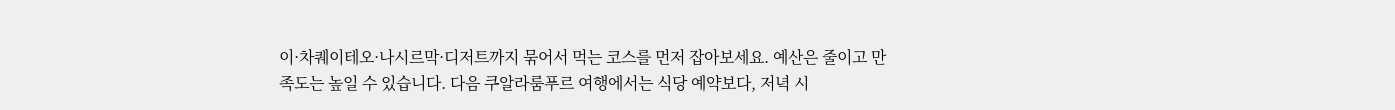이·차퀘이테오·나시르막·디저트까지 묶어서 먹는 코스를 먼저 잡아보세요. 예산은 줄이고 만족도는 높일 수 있습니다. 다음 쿠알라룸푸르 여행에서는 식당 예약보다, 저녁 시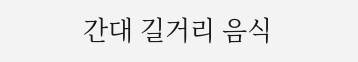간대 길거리 음식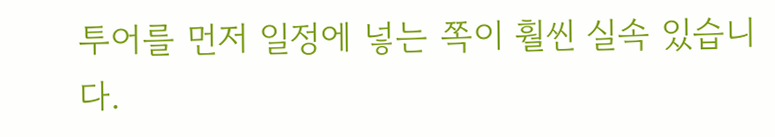투어를 먼저 일정에 넣는 쪽이 훨씬 실속 있습니다.